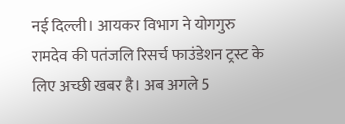नई दिल्ली। आयकर विभाग ने योगगुरु रामदेव की पतंजलि रिसर्च फाउंडेशन ट्रस्ट के लिए अच्छी खबर है। अब अगले 5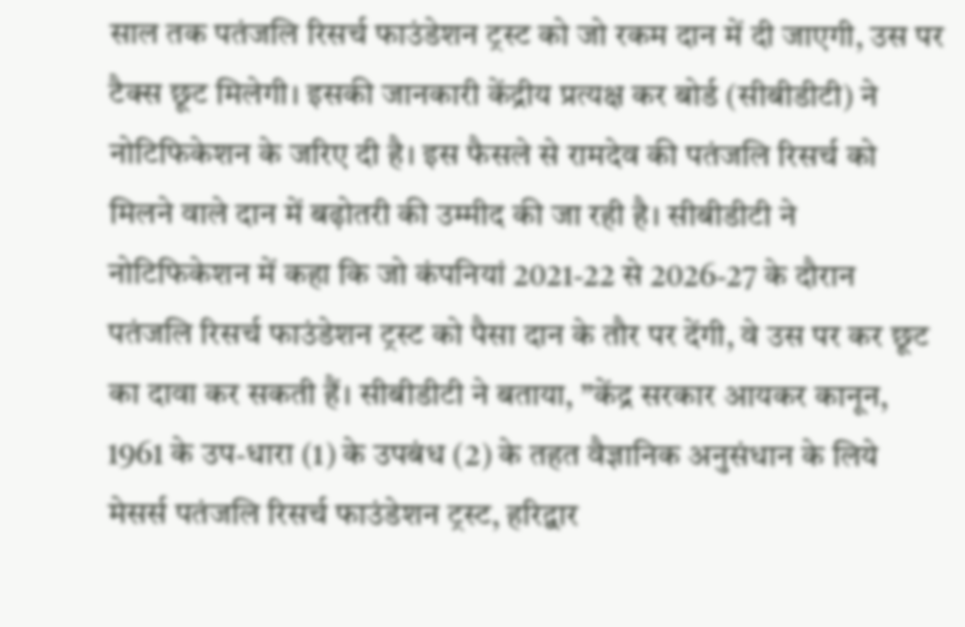साल तक पतंजलि रिसर्च फाउंडेशन ट्रस्ट को जो रकम दान में दी जाएगी, उस पर टैक्स छूट मिलेगी। इसकी जानकारी केंद्रीय प्रत्यक्ष कर बोर्ड (सीबीडीटी) ने नोटिफिकेशन के जरिए दी है। इस फैसले से रामदेव की पतंजलि रिसर्च को मिलने वाले दान में बढ़ोतरी की उम्मीद की जा रही है। सीबीडीटी ने नोटिफिकेशन में कहा कि जो कंपनियां 2021-22 से 2026-27 के दौरान पतंजलि रिसर्च फाउंडेशन ट्रस्ट को पैसा दान के तौर पर देंगी, वे उस पर कर छूट का दावा कर सकती हैं। सीबीडीटी ने बताया, ”केंद्र सरकार आयकर कानून, 1961 के उप-धारा (1) के उपबंध (2) के तहत वैज्ञानिक अनुसंधान के लिये मेसर्स पतंजलि रिसर्च फाउंडेशन ट्रस्ट, हरिद्वार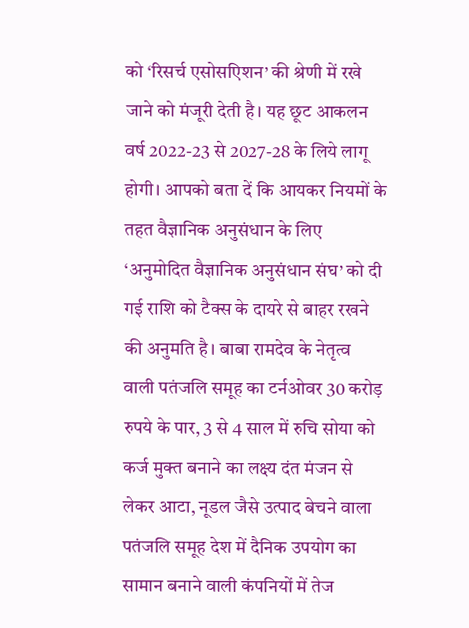को ‘रिसर्च एसोसएिशन’ की श्रेणी में रखे जाने को मंजूरी देती है। यह छूट आकलन वर्ष 2022-23 से 2027-28 के लिये लागू होगी। आपको बता दें कि आयकर नियमों के तहत वैज्ञानिक अनुसंधान के लिए ‘अनुमोदित वैज्ञानिक अनुसंधान संघ’ को दी गई राशि को टैक्स के दायरे से बाहर रखने की अनुमति है। बाबा रामदेव के नेतृत्व वाली पतंजलि समूह का टर्नओवर 30 करोड़ रुपये के पार, 3 से 4 साल में रुचि सोया को कर्ज मुक्त बनाने का लक्ष्य दंत मंजन से लेकर आटा, नूडल जैसे उत्पाद बेचने वाला पतंजलि समूह देश में दैनिक उपयोग का सामान बनाने वाली कंपनियों में तेज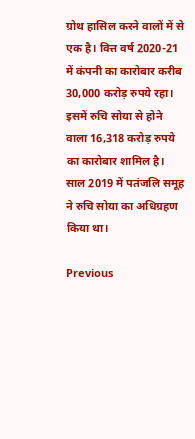ग्रोथ हासिल करने वालों में से एक है। वित्त वर्ष 2020-21 में कंपनी का कारोबार करीब 30,000 करोड़ रुपये रहा। इसमें रुचि सोया से होने वाला 16,318 करोड़ रुपये का कारोबार शामिल है। साल 2019 में पतंजलि समूह ने रुचि सोया का अधिग्रहण किया था।

Previous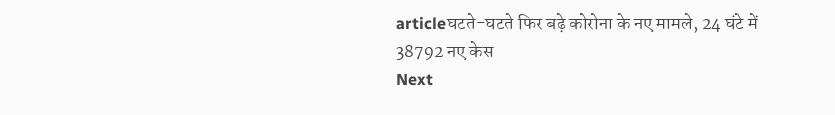articleघटते-घटते फिर बढ़े कोरोना के नए मामले, 24 घंटे में 38792 नए केस
Next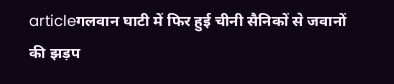articleगलवान घाटी में फिर हुई चीनी सैनिकों से जवानों की झड़प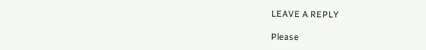LEAVE A REPLY

Please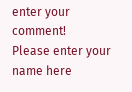enter your comment!
Please enter your name here